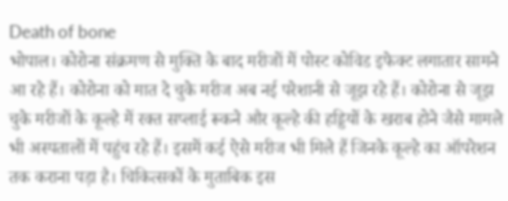Death of bone
भोपाल। कोरोना संक्रमण से मुक्ति के बाद मरीजों में पोस्ट कोविड इफेक्ट लगातार सामने आ रहे हैं। कोरोना को मात दे चुके मरीज अब नई परेशानी से जूझ रहे हैं। कोरोना से जूझ चुके मरीजों के कूल्हे में रक्त सप्लाई रूकने और कूल्हे की हड्डियों के खराब होने जैसे मामले भी अस्पतालों में पहुंच रहे हैं। इसमें कई ऐसे मरीज भी मिले हैं जिनके कूल्हे का ऑपरेशन तक कराना पड़ा है। चिकित्सकों के मुताबिक इस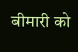बीमारी को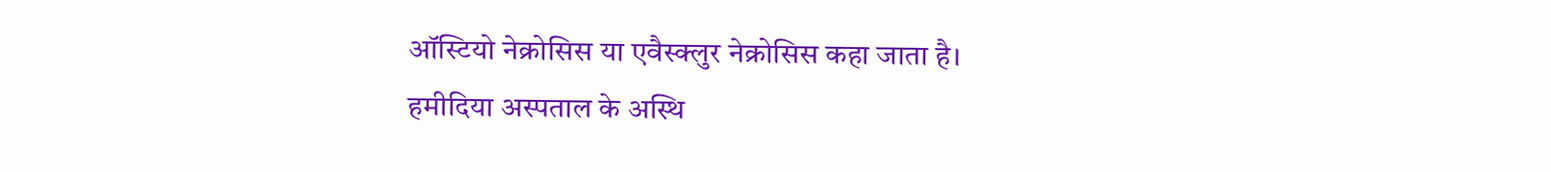ऑस्टियो नेक्रोसिस या एवैस्क्लुर नेक्रोसिस कहा जाता है।
हमीदिया अस्पताल के अस्थि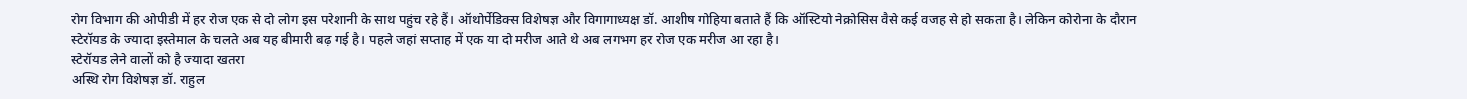रोग विभाग की ओपीडी में हर रोज एक से दो लोग इस परेशानी के साथ पहुंच रहे हैं। ऑथोर्पेडिक्स विशेषज्ञ और विगागाध्यक्ष डॉ. आशीष गोहिया बताते हैं कि ऑस्टियो नेक्रोसिस वैसे कई वजह से हो सकता है। लेकिन कोरोना के दौरान स्टेरॉयड के ज्यादा इस्तेमाल के चलते अब यह बीमारी बढ़ गई है। पहले जहां सप्ताह में एक या दो मरीज आते थे अब लगभग हर रोज एक मरीज आ रहा है।
स्टेरॉयड लेने वालों को है ज्यादा खतरा
अस्थि रोग विशेषज्ञ डॉ. राहुल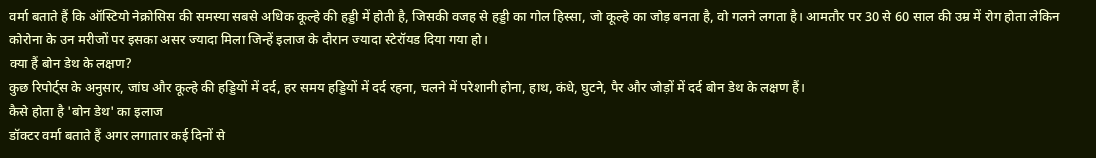वर्मा बताते हैं कि ऑस्टियो नेक्रोसिस की समस्या सबसे अधिक कूल्हे की हड्डी में होती है, जिसकी वजह से हड्डी का गोल हिस्सा, जो कूल्हे का जोड़ बनता है, वो गलने लगता है। आमतौर पर 30 से 60 साल की उम्र में रोग होता लेकिन कोरोना के उन मरीजों पर इसका असर ज्यादा मिला जिन्हें इलाज के दौरान ज्यादा स्टेरॉयड दिया गया हो।
क्या हैं बोन डेथ के लक्षण?
कुछ रिपोर्ट्स के अनुसार, जांघ और कूल्हे की हड्डियों में दर्द, हर समय हड्डियों में दर्द रहना, चलने में परेशानी होना, हाथ, कंधे, घुटने, पैर और जोड़ों में दर्द बोन डेथ के लक्षण हैं।
कैसे होता है 'बोन डेथ' का इलाज
डॉक्टर वर्मा बताते हैं अगर लगातार कई दिनों से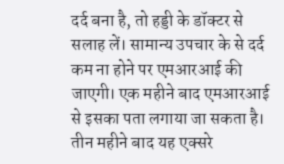दर्द बना है, तो हड्डी के डॉक्टर से सलाह लें। सामान्य उपचार के से दर्द कम ना होने पर एमआरआई की जाएगी। एक महीने बाद एमआरआई से इसका पता लगाया जा सकता है। तीन महीने बाद यह एक्सरे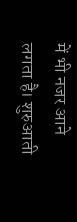में भी नजर आने लगता है। शुरुआती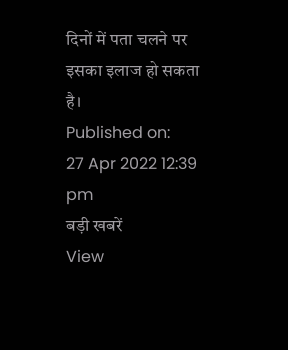दिनों में पता चलने पर इसका इलाज हो सकता है।
Published on:
27 Apr 2022 12:39 pm
बड़ी खबरें
View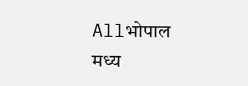Allभोपाल
मध्य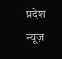प्रदेश न्यूज़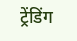ट्रेंडिंग